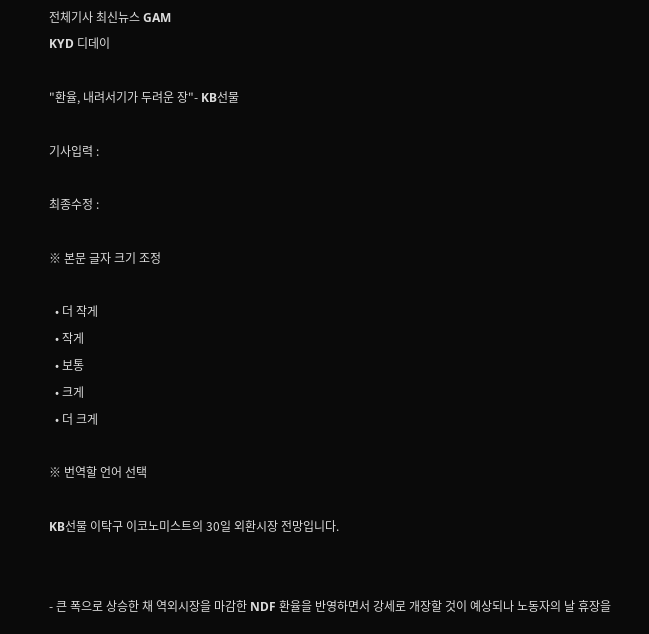전체기사 최신뉴스 GAM
KYD 디데이

"환율, 내려서기가 두려운 장"- KB선물

기사입력 :

최종수정 :

※ 본문 글자 크기 조정

  • 더 작게
  • 작게
  • 보통
  • 크게
  • 더 크게

※ 번역할 언어 선택

KB선물 이탁구 이코노미스트의 30일 외환시장 전망입니다.


- 큰 폭으로 상승한 채 역외시장을 마감한 NDF 환율을 반영하면서 강세로 개장할 것이 예상되나 노동자의 날 휴장을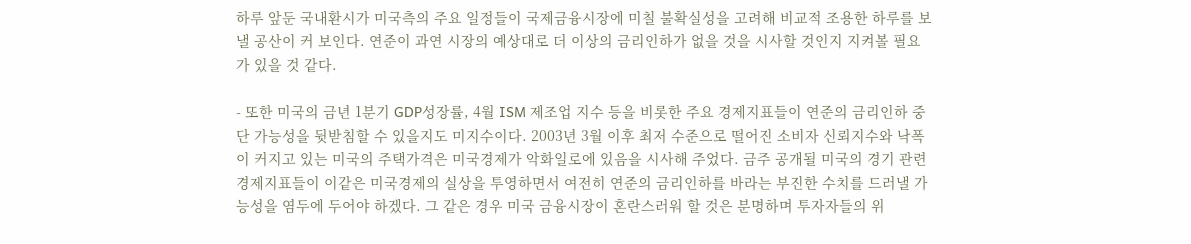하루 앞둔 국내환시가 미국측의 주요 일정들이 국제금융시장에 미칠 불확실성을 고려해 비교적 조용한 하루를 보낼 공산이 커 보인다. 연준이 과연 시장의 예상대로 더 이상의 금리인하가 없을 것을 시사할 것인지 지켜볼 필요가 있을 것 같다.

- 또한 미국의 금년 1분기 GDP성장률, 4월 ISM 제조업 지수 등을 비롯한 주요 경제지표들이 연준의 금리인하 중단 가능성을 뒷받침할 수 있을지도 미지수이다. 2003년 3월 이후 최저 수준으로 떨어진 소비자 신뢰지수와 낙폭이 커지고 있는 미국의 주택가격은 미국경제가 악화일로에 있음을 시사해 주었다. 금주 공개될 미국의 경기 관련 경제지표들이 이같은 미국경제의 실상을 투영하면서 여전히 연준의 금리인하를 바라는 부진한 수치를 드러낼 가능성을 염두에 두어야 하겠다. 그 같은 경우 미국 금융시장이 혼란스러워 할 것은 분명하며 투자자들의 위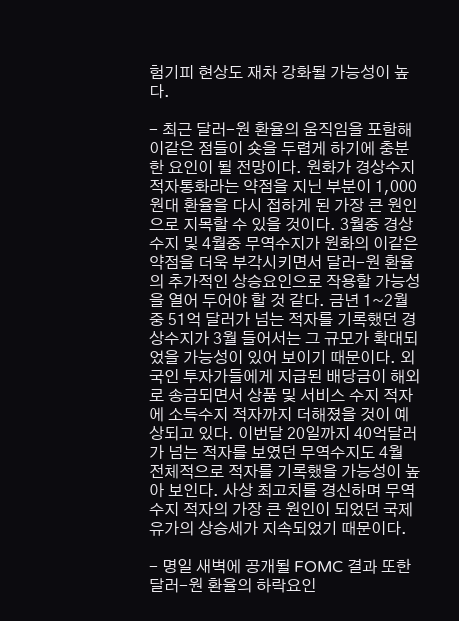험기피 현상도 재차 강화될 가능성이 높다.

- 최근 달러-원 환율의 움직임을 포함해 이같은 점들이 숏을 두렵게 하기에 충분한 요인이 될 전망이다. 원화가 경상수지 적자통화라는 약점을 지닌 부분이 1,000원대 환율을 다시 접하게 된 가장 큰 원인으로 지목할 수 있을 것이다. 3월중 경상수지 및 4월중 무역수지가 원화의 이같은 약점을 더욱 부각시키면서 달러-원 환율의 추가적인 상승요인으로 작용할 가능성을 열어 두어야 할 것 같다. 금년 1~2월중 51억 달러가 넘는 적자를 기록했던 경상수지가 3월 들어서는 그 규모가 확대되었을 가능성이 있어 보이기 때문이다. 외국인 투자가들에게 지급된 배당금이 해외로 송금되면서 상품 및 서비스 수지 적자에 소득수지 적자까지 더해졌을 것이 예상되고 있다. 이번달 20일까지 40억달러가 넘는 적자를 보였던 무역수지도 4월 전체적으로 적자를 기록했을 가능성이 높아 보인다. 사상 최고치를 경신하며 무역수지 적자의 가장 큰 원인이 되었던 국제유가의 상승세가 지속되었기 때문이다.

- 명일 새벽에 공개될 FOMC 결과 또한 달러-원 환율의 하락요인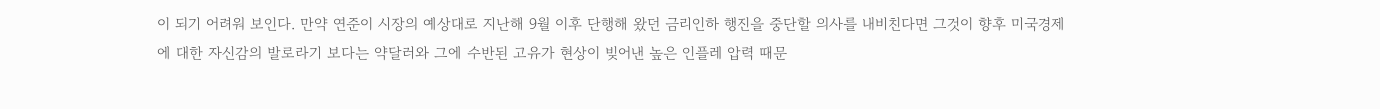이 되기 어려워 보인다. 만약 연준이 시장의 예상대로 지난해 9월 이후 단행해 왔던 금리인하 행진을 중단할 의사를 내비친다면 그것이 향후 미국경제에 대한 자신감의 발로라기 보다는 약달러와 그에 수반된 고유가 현상이 빚어낸 높은 인플레 압력 때문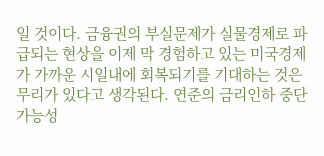일 것이다. 금융권의 부실문제가 실물경제로 파급되는 현상을 이제 막 경험하고 있는 미국경제가 가까운 시일내에 회복되기를 기대하는 것은 무리가 있다고 생각된다. 연준의 금리인하 중단 가능성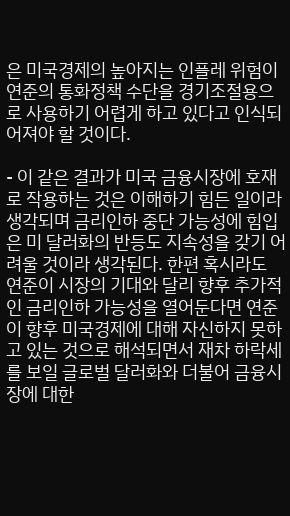은 미국경제의 높아지는 인플레 위험이 연준의 통화정책 수단을 경기조절용으로 사용하기 어렵게 하고 있다고 인식되어져야 할 것이다.

- 이 같은 결과가 미국 금융시장에 호재로 작용하는 것은 이해하기 힘든 일이라 생각되며 금리인하 중단 가능성에 힘입은 미 달러화의 반등도 지속성을 갖기 어려울 것이라 생각된다. 한편 혹시라도 연준이 시장의 기대와 달리 향후 추가적인 금리인하 가능성을 열어둔다면 연준이 향후 미국경제에 대해 자신하지 못하고 있는 것으로 해석되면서 재차 하락세를 보일 글로벌 달러화와 더불어 금융시장에 대한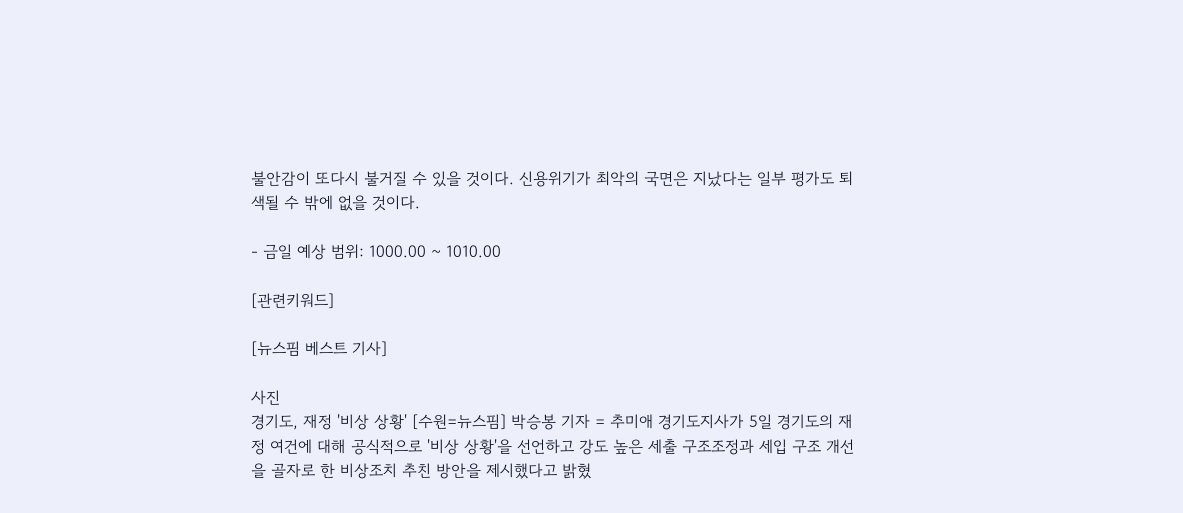불안감이 또다시 불거질 수 있을 것이다. 신용위기가 최악의 국면은 지났다는 일부 평가도 퇴색될 수 밖에 없을 것이다.

- 금일 예상 범위: 1000.00 ~ 1010.00

[관련키워드]

[뉴스핌 베스트 기사]

사진
경기도, 재정 '비상 상황' [수원=뉴스핌] 박승봉 기자 = 추미애 경기도지사가 5일 경기도의 재정 여건에 대해 공식적으로 '비상 상황'을 선언하고 강도 높은 세출 구조조정과 세입 구조 개선을 골자로 한 비상조치 추친 방안을 제시했다고 밝혔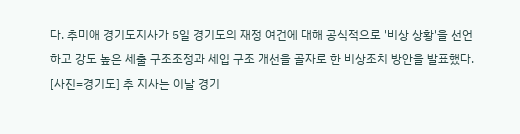다. 추미애 경기도지사가 5일 경기도의 재정 여건에 대해 공식적으로 '비상 상황'을 선언하고 강도 높은 세출 구조조정과 세입 구조 개선을 골자로 한 비상조치 방안을 발표했다. [사진=경기도] 추 지사는 이날 경기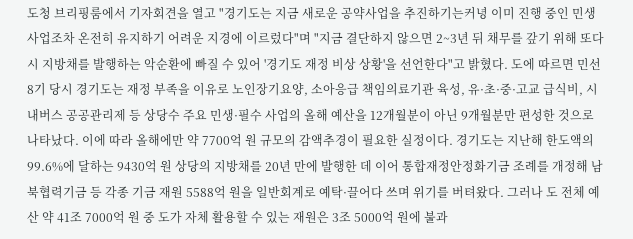도청 브리핑룸에서 기자회견을 열고 "경기도는 지금 새로운 공약사업을 추진하기는커녕 이미 진행 중인 민생 사업조차 온전히 유지하기 어려운 지경에 이르렀다"며 "지금 결단하지 않으면 2~3년 뒤 채무를 갚기 위해 또다시 지방채를 발행하는 악순환에 빠질 수 있어 '경기도 재정 비상 상황'을 선언한다"고 밝혔다. 도에 따르면 민선 8기 당시 경기도는 재정 부족을 이유로 노인장기요양, 소아응급 책임의료기관 육성, 유·초·중·고교 급식비, 시내버스 공공관리제 등 상당수 주요 민생·필수 사업의 올해 예산을 12개월분이 아닌 9개월분만 편성한 것으로 나타났다. 이에 따라 올해에만 약 7700억 원 규모의 감액추경이 필요한 실정이다. 경기도는 지난해 한도액의 99.6%에 달하는 9430억 원 상당의 지방채를 20년 만에 발행한 데 이어 통합재정안정화기금 조례를 개정해 남북협력기금 등 각종 기금 재원 5588억 원을 일반회계로 예탁·끌어다 쓰며 위기를 버텨왔다. 그러나 도 전체 예산 약 41조 7000억 원 중 도가 자체 활용할 수 있는 재원은 3조 5000억 원에 불과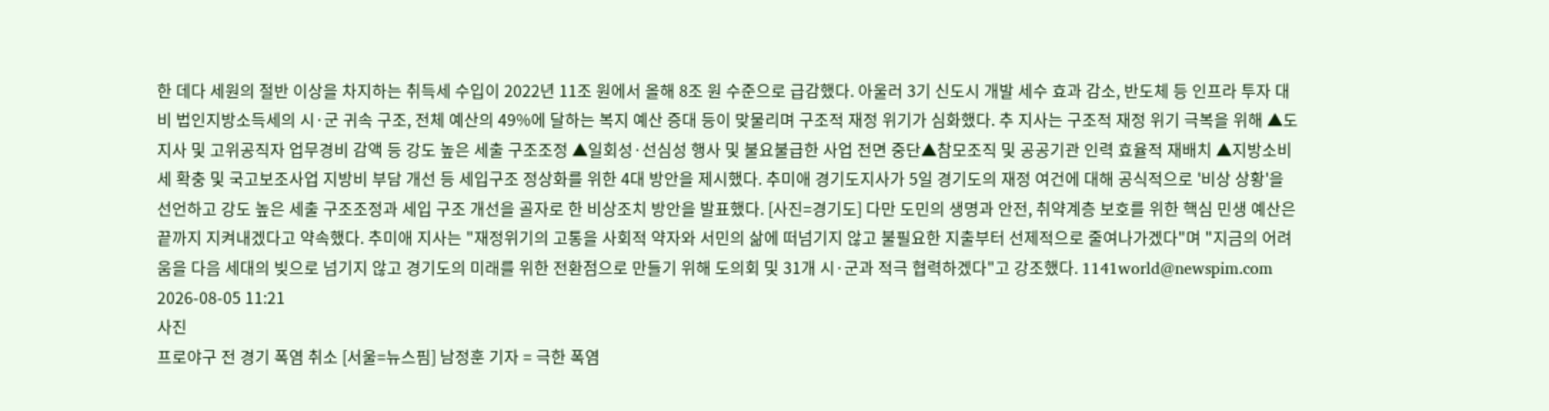한 데다 세원의 절반 이상을 차지하는 취득세 수입이 2022년 11조 원에서 올해 8조 원 수준으로 급감했다. 아울러 3기 신도시 개발 세수 효과 감소, 반도체 등 인프라 투자 대비 법인지방소득세의 시·군 귀속 구조, 전체 예산의 49%에 달하는 복지 예산 증대 등이 맞물리며 구조적 재정 위기가 심화했다. 추 지사는 구조적 재정 위기 극복을 위해 ▲도지사 및 고위공직자 업무경비 감액 등 강도 높은 세출 구조조정 ▲일회성·선심성 행사 및 불요불급한 사업 전면 중단▲참모조직 및 공공기관 인력 효율적 재배치 ▲지방소비세 확충 및 국고보조사업 지방비 부담 개선 등 세입구조 정상화를 위한 4대 방안을 제시했다. 추미애 경기도지사가 5일 경기도의 재정 여건에 대해 공식적으로 '비상 상황'을 선언하고 강도 높은 세출 구조조정과 세입 구조 개선을 골자로 한 비상조치 방안을 발표했다. [사진=경기도] 다만 도민의 생명과 안전, 취약계층 보호를 위한 핵심 민생 예산은 끝까지 지켜내겠다고 약속했다. 추미애 지사는 "재정위기의 고통을 사회적 약자와 서민의 삶에 떠넘기지 않고 불필요한 지출부터 선제적으로 줄여나가겠다"며 "지금의 어려움을 다음 세대의 빚으로 넘기지 않고 경기도의 미래를 위한 전환점으로 만들기 위해 도의회 및 31개 시·군과 적극 협력하겠다"고 강조했다. 1141world@newspim.com 2026-08-05 11:21
사진
프로야구 전 경기 폭염 취소 [서울=뉴스핌] 남정훈 기자 = 극한 폭염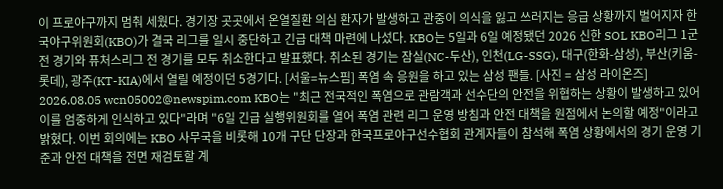이 프로야구까지 멈춰 세웠다. 경기장 곳곳에서 온열질환 의심 환자가 발생하고 관중이 의식을 잃고 쓰러지는 응급 상황까지 벌어지자 한국야구위원회(KBO)가 결국 리그를 일시 중단하고 긴급 대책 마련에 나섰다. KBO는 5일과 6일 예정됐던 2026 신한 SOL KBO리그 1군 전 경기와 퓨처스리그 전 경기를 모두 취소한다고 발표했다. 취소된 경기는 잠실(NC-두산), 인천(LG-SSG), 대구(한화-삼성), 부산(키움-롯데), 광주(KT-KIA)에서 열릴 예정이던 5경기다. [서울=뉴스핌] 폭염 속 응원을 하고 있는 삼성 팬들. [사진 = 삼성 라이온즈] 2026.08.05 wcn05002@newspim.com KBO는 "최근 전국적인 폭염으로 관람객과 선수단의 안전을 위협하는 상황이 발생하고 있어 이를 엄중하게 인식하고 있다"라며 "6일 긴급 실행위원회를 열어 폭염 관련 리그 운영 방침과 안전 대책을 원점에서 논의할 예정"이라고 밝혔다. 이번 회의에는 KBO 사무국을 비롯해 10개 구단 단장과 한국프로야구선수협회 관계자들이 참석해 폭염 상황에서의 경기 운영 기준과 안전 대책을 전면 재검토할 계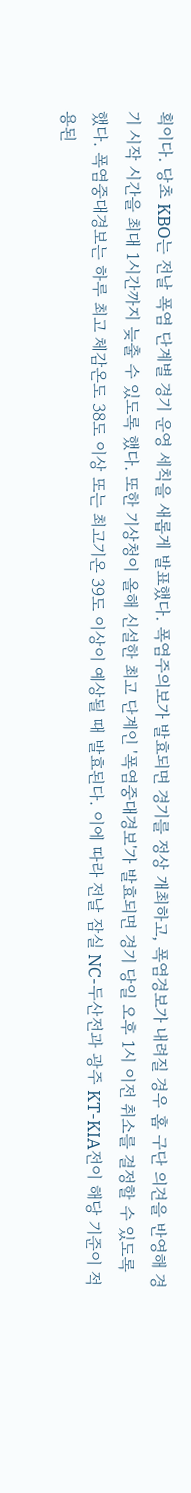획이다. 당초 KBO는 전날 폭염 단계별 경기 운영 세칙을 새롭게 발표했다. 폭염주의보가 발효되면 경기를 정상 개최하고, 폭염경보가 내려질 경우 홈 구단 의견을 반영해 경기 시작 시간을 최대 1시간까지 늦출 수 있도록 했다. 또한 기상청이 올해 신설한 최고 단계인 '폭염중대경보'가 발효되면 경기 당일 오후 1시 이전 취소를 결정할 수 있도록 했다. 폭염중대경보는 하루 최고 체감온도 38도 이상 또는 최고기온 39도 이상이 예상될 때 발효된다. 이에 따라 전날 잠실 NC-두산전과 광주 KT-KIA전이 해당 기준이 적용된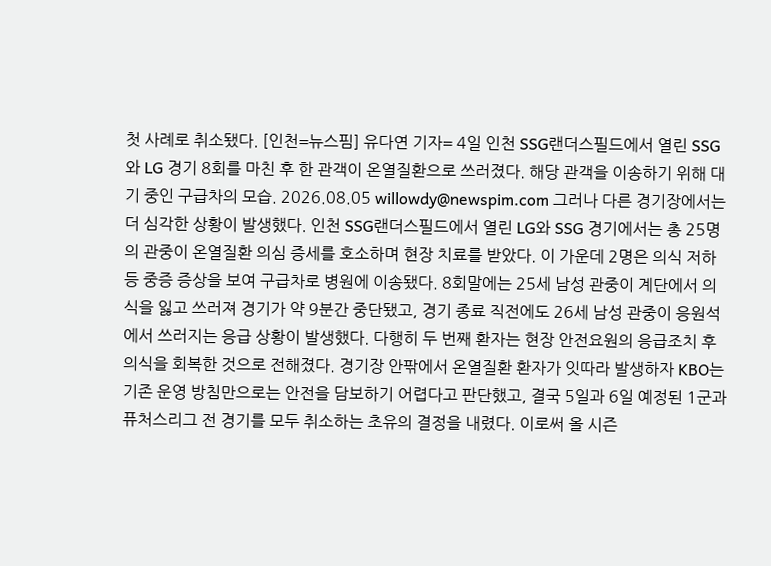첫 사례로 취소됐다. [인천=뉴스핌] 유다연 기자= 4일 인천 SSG랜더스필드에서 열린 SSG와 LG 경기 8회를 마친 후 한 관객이 온열질환으로 쓰러졌다. 해당 관객을 이송하기 위해 대기 중인 구급차의 모습. 2026.08.05 willowdy@newspim.com 그러나 다른 경기장에서는 더 심각한 상황이 발생했다. 인천 SSG랜더스필드에서 열린 LG와 SSG 경기에서는 총 25명의 관중이 온열질환 의심 증세를 호소하며 현장 치료를 받았다. 이 가운데 2명은 의식 저하 등 중증 증상을 보여 구급차로 병원에 이송됐다. 8회말에는 25세 남성 관중이 계단에서 의식을 잃고 쓰러져 경기가 약 9분간 중단됐고, 경기 종료 직전에도 26세 남성 관중이 응원석에서 쓰러지는 응급 상황이 발생했다. 다행히 두 번째 환자는 현장 안전요원의 응급조치 후 의식을 회복한 것으로 전해졌다. 경기장 안팎에서 온열질환 환자가 잇따라 발생하자 KBO는 기존 운영 방침만으로는 안전을 담보하기 어렵다고 판단했고, 결국 5일과 6일 예정된 1군과 퓨처스리그 전 경기를 모두 취소하는 초유의 결정을 내렸다. 이로써 올 시즌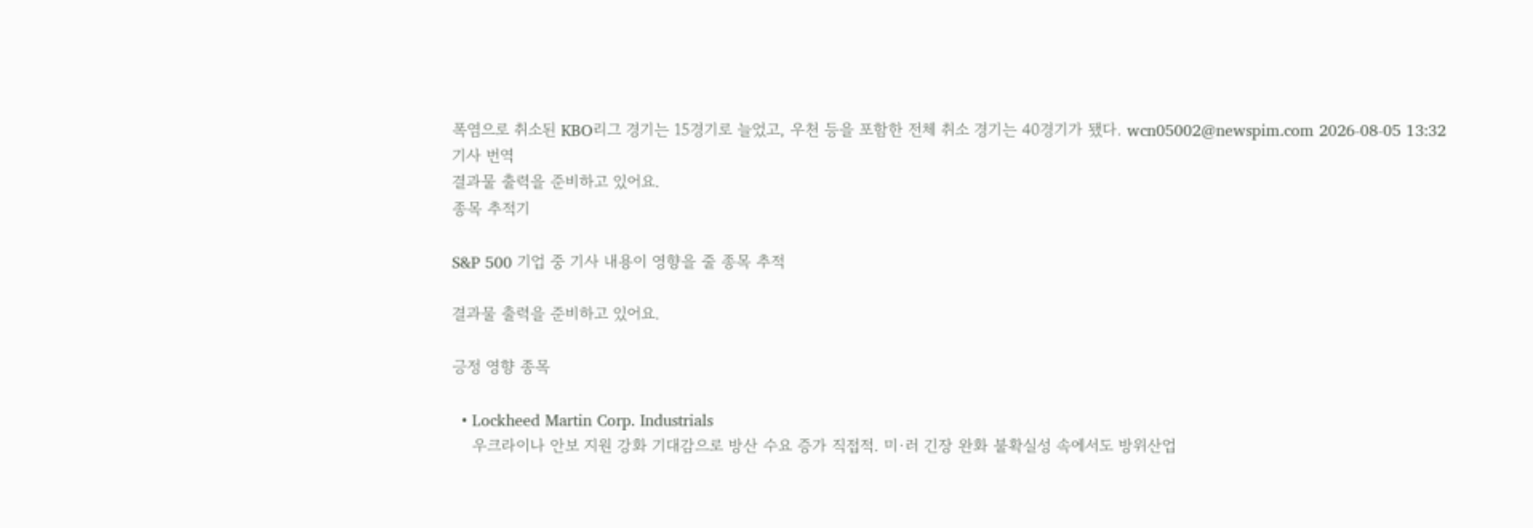폭염으로 취소된 KBO리그 경기는 15경기로 늘었고, 우천 등을 포함한 전체 취소 경기는 40경기가 됐다. wcn05002@newspim.com 2026-08-05 13:32
기사 번역
결과물 출력을 준비하고 있어요.
종목 추적기

S&P 500 기업 중 기사 내용이 영향을 줄 종목 추적

결과물 출력을 준비하고 있어요.

긍정 영향 종목

  • Lockheed Martin Corp. Industrials
    우크라이나 안보 지원 강화 기대감으로 방산 수요 증가 직접적. 미·러 긴장 완화 불확실성 속에서도 방위산업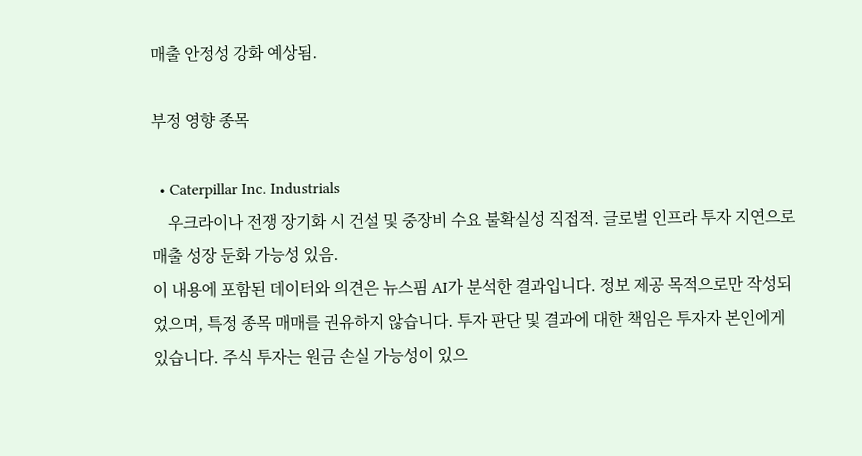매출 안정성 강화 예상됨.

부정 영향 종목

  • Caterpillar Inc. Industrials
    우크라이나 전쟁 장기화 시 건설 및 중장비 수요 불확실성 직접적. 글로벌 인프라 투자 지연으로 매출 성장 둔화 가능성 있음.
이 내용에 포함된 데이터와 의견은 뉴스핌 AI가 분석한 결과입니다. 정보 제공 목적으로만 작성되었으며, 특정 종목 매매를 권유하지 않습니다. 투자 판단 및 결과에 대한 책임은 투자자 본인에게 있습니다. 주식 투자는 원금 손실 가능성이 있으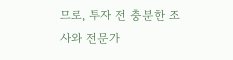므로, 투자 전 충분한 조사와 전문가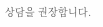상담을 권장합니다.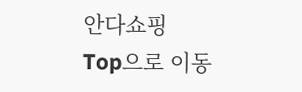안다쇼핑
Top으로 이동